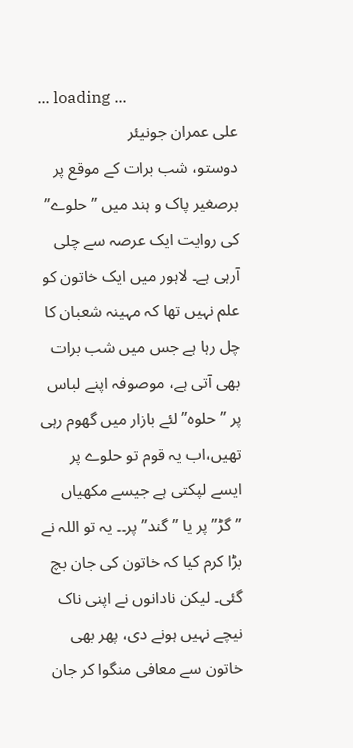... loading ...
علی عمران جونیئر
دوستو، شب برات کے موقع پر برصغیر پاک و ہند میں ”حلوے” کی روایت ایک عرصہ سے چلی آرہی ہے۔ لاہور میں ایک خاتون کو علم نہیں تھا کہ مہینہ شعبان کا چل رہا ہے جس میں شب برات بھی آتی ہے، موصوفہ اپنے لباس پر ”حلوہ” لئے بازار میں گھوم رہی تھیں،اب یہ قوم تو حلوے پر ایسے لپکتی ہے جیسے مکھیاں ”گڑ” پر یا ”گند” پر۔۔ یہ تو اللہ نے بڑا کرم کیا کہ خاتون کی جان بچ گئی۔ لیکن نادانوں نے اپنی ناک نیچے نہیں ہونے دی، پھر بھی خاتون سے معافی منگوا کر جان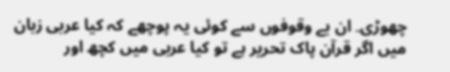چھوڑی۔ ان بے وقوفوں سے کوئی یہ پوچھے کہ کیا عربی زبان میں اگر قرآن پاک تحریر ہے تو کیا عربی میں کچھ اور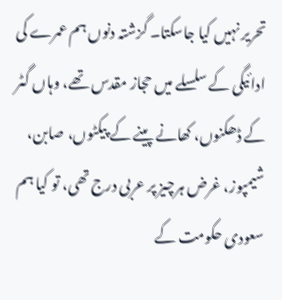تحریر نہیں کیا جاسکتا۔ گزشتہ دنوں ہم عمرے کی ادائیگی کے سلسلے میں حجاز مقدس تھے، وہاں گٹر کے ڈھکنوں، کھانے پینے کے پیکٹوں، صابن، شیمپوز، غرض ہرچیز پر عربی درج تھی، تو کیا ہم سعودی حکومت کے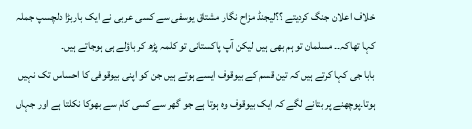خلاف اعلان جنگ کردیتے ؟؟لیجنڈ مزاح نگار مشتاق یوسفی سے کسی عربی نے ایک باربڑا دلچسپ جملہ کہا تھاکہ۔۔ مسلمان تو ہم بھی ہیں لیکن آپ پاکستانی تو کلمہ پڑھ کر باؤلے ہی ہوجاتے ہیں۔
بابا جی کہا کرتے ہیں کہ تین قسم کے بیوقوف ایسے ہوتے ہیں جن کو اپنی بیوقوفی کا احساس تک نہیں ہوتا۔پوچھنے پر بتانے لگے کہ ایک بیوقوف وہ ہوتا ہے جو گھر سے کسی کام سے بھوکا نکلتا ہے اور جہاں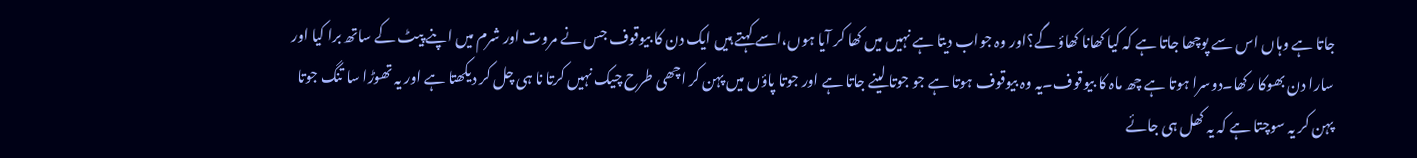جاتا ہے وہاں اس سے پوچھا جاتا ہے کہ کیا کھانا کھاؤ گے؟اور وہ جواب دیتا ہے نہیں میں کھا کر آیا ہوں،اسے کہتے ہیں ایک دن کا بیوقوف جس نے مروت اور شرم میں اپنے پیٹ کے ساتھ برا کیا اور سارا دن بھوکا رکھا۔دوسرا ہوتا ہے چھ ماہ کا بیوقوف۔یہ وہ بیوقوف ہوتا ہے جو جوتا لینے جاتا ہے اور جوتا پاؤں میں پہن کر اچھی طرح چیک نہیں کرتا نا ہی چل کر دیکھتا ہے اور یہ تھوڑا سا تنگ جوتا پہن کر یہ سوچتا ہے کہ یہ کھل ہی جائے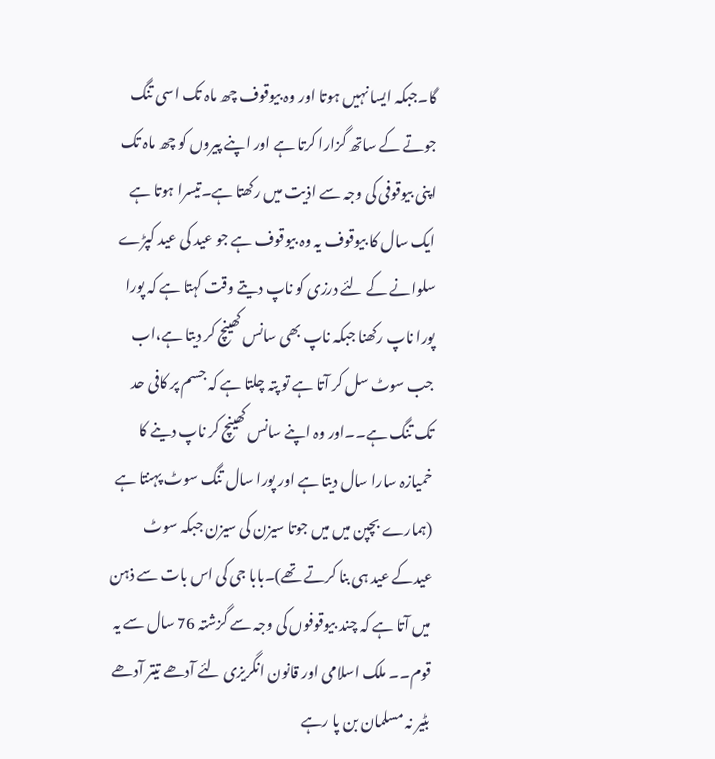گا۔جبکہ ایسا نہیں ہوتا اور وہ بیوقوف چھ ماہ تک اسی تنگ جوتے کے ساتھ گزارا کرتا ہے اور اپنے پیروں کو چھ ماہ تک اپنی بیوقوفی کی وجہ سے اذیت میں رکھتا ہے۔تیسرا ہوتا ہے ایک سال کا بیوقوف یہ وہ بیوقوف ہے جو عید کی عید کپڑے سلوانے کے لئے درزی کو ناپ دیتے وقت کہتا ہے کہ پورا پورا ناپ رکھنا جبکہ ناپ بھی سانس کھینچ کر دیتا ہے،اب جب سوٹ سل کر آتا ہے تو پتہ چلتا ہے کہ جسم پر کافی حد تک تنگ ہے۔۔اور وہ اپنے سانس کھینچ کر ناپ دینے کا خمیازہ سارا سال دیتا ہے اور پورا سال تنگ سوٹ پہنتا ہے (ہمارے بچپن میں میں جوتا سیزن کی سیزن جبکہ سوٹ عیدکے عید ہی بنا کرتے تھے)۔بابا جی کی اس بات سے ذہن میں آتا ہے کہ چند بیوقوفوں کی وجہ سے گزشتہ 76 سال سے یہ قوم۔۔ ملک اسلامی اور قانون انگریزی لئے آدھے تیتر آدھے بٹیر نہ مسلمان بن پا رہے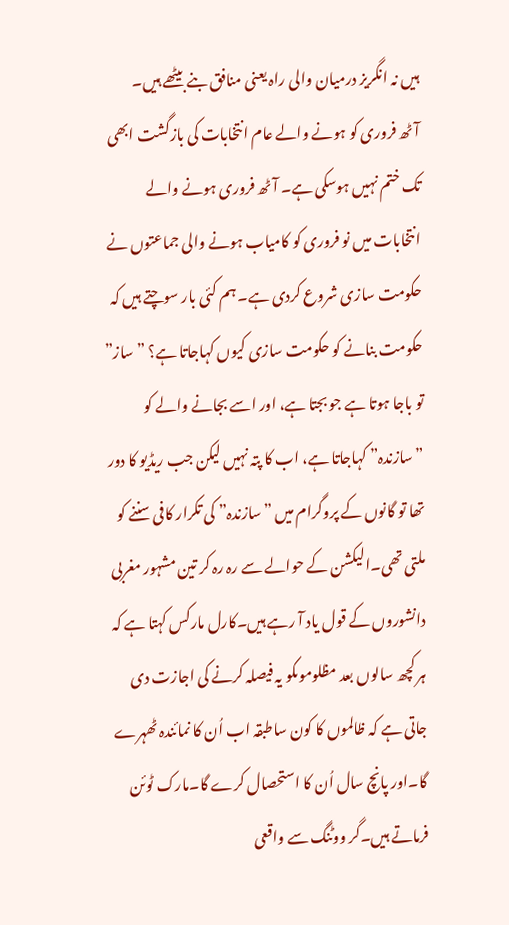ہیں نہ انگریز درمیان والی راہ یعنی منافق بنے بیٹھے ہیں۔
آٹھ فروری کو ہونے والے عام انتخابات کی بازگشت ابھی تک ختم نہیں ہوسکی ہے۔ آٹھ فروری ہونے والے انتخابات میں نو فروری کو کامیاب ہونے والی جماعتوں نے حکومت سازی شروع کردی ہے۔ ہم کئی بار سوچتے ہیں کہ حکومت بنانے کو حکومت سازی کیوں کہاجاتا ہے؟ ”ساز” تو باجا ہوتا ہے جو بجتا ہے، اور اسے بجانے والے کو ”سازندہ” کہاجاتا ہے، اب کا پتہ نہیں لیکن جب ریڈیو کا دور تھا تو گانوں کے پروگرام میں ”سازندہ” کی تکرار کافی سننے کو ملتی تھی۔الیکشن کے حوالے سے رہ رہ کر تین مشہور مغربی دانشوروں کے قول یاد آ رہے ہیں۔کارل مارکس کہتا ہے کہ ہر کچھ سالوں بعد مظلوموںکو یہ فیصلہ کرنے کی اجازت دی جاتی ہے کہ ظالموں کا کون ساطبقہ اب اُن کا نمائندہ ٹھہرے گا۔اور پانچ سال اُن کا استحصال کرے گا۔مارک ٹوئن فرماتے ہیں۔گر ووٹنگ سے واقعی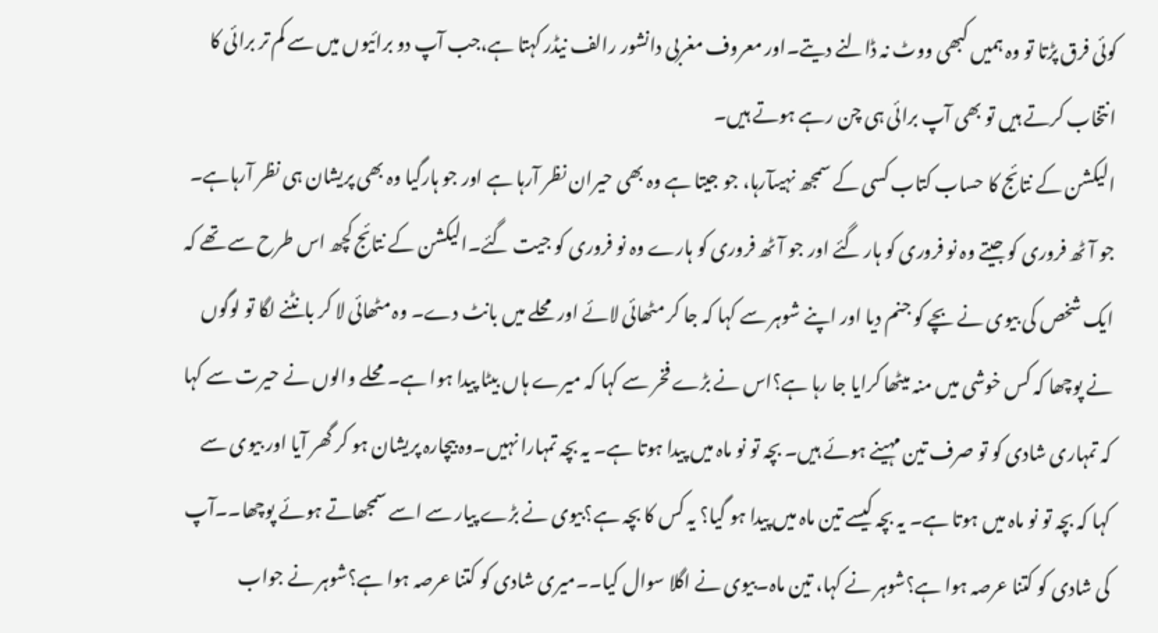کوئی فرق پڑتا تو وہ ہمیں کبھی ووٹ نہ ڈالنے دیتے۔اور معروف مغربی دانشور رالف نیڈر کہتا ہے،جب آپ دو برائیوں میں سے کم تر برائی کا انتخاب کرتے ہیں تو بھی آپ برائی ہی چن رہے ہوتے ہیں۔
الیکشن کے نتائج کا حساب کتاب کسی کے سمجھ نہیںآرہا، جو جیتا ہے وہ بھی حیران نظر آرہا ہے اور جو ہارگیا وہ بھی پریشان ہی نظر آرہاہے۔ جو آٹھ فروری کو جیتے وہ نو فروری کو ہار گئے اور جو آٹھ فروری کو ہارے وہ نو فروری کو جیت گئے۔الیکشن کے نتائج کچھ اس طرح سے تھے کہ ایک شخص کی بیوی نے بچے کو جنم دیا اور اپنے شوہر سے کہا کہ جا کر مٹھائی لائے اور محلے میں بانٹ دے۔ وہ مٹھائی لا کر بانٹنے لگا تو لوگوں نے پوچھا کہ کس خوشی میں منہ میٹھا کرایا جا رہا ہے؟اس نے بڑے فخر سے کہا کہ میرے ہاں بیٹا پیدا ہوا ہے۔محلے والوں نے حیرت سے کہا کہ تمہاری شادی کو تو صرف تین مہینے ہوئے ہیں۔ بچہ تو نو ماہ میں پیدا ہوتا ہے۔ یہ بچہ تمہارا نہیں۔وہ بیچارہ پریشان ہو کر گھر آیا اور بیوی سے کہا کہ بچہ تو نو ماہ میں ہوتا ہے۔ یہ بچہ کیسے تین ماہ میں پیدا ہو گیا؟ یہ کس کا بچہ ہے؟بیوی نے بڑے پیار سے اسے سمجھاتے ہوئے پوچھا۔۔آپ کی شادی کو کتنا عرصہ ہوا ہے؟شوہر نے کہا، تین ماہ۔بیوی نے اگلا سوال کیا۔۔میری شادی کو کتنا عرصہ ہوا ہے؟شوہر نے جواب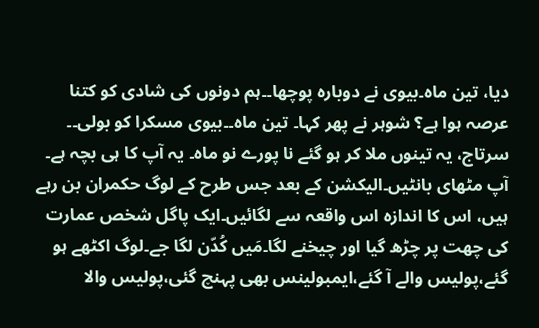دیا، تین ماہ۔بیوی نے دوبارہ پوچھا۔۔ہم دونوں کی شادی کو کتنا عرصہ ہوا ہے؟ شوہر نے پھر کہا۔ تین ماہ۔۔بیوی مسکرا کو بولی۔۔ سرتاج، یہ تینوں ملا کر ہو گئے نا پورے نو ماہ۔ یہ آپ کا ہی بچہ ہے۔ آپ مٹھای بانٹیں۔الیکشن کے بعد جس طرح کے لوگ حکمران بن رہے ہیں، اس کا اندازہ اس واقعہ سے لگائیں۔ایک پاگل شخص عمارت کی چھت پر چڑھ گیا اور چیخنے لگا۔مَیں کُدّن لگا جے۔لوگ اکٹھے ہو گئے،پولیس والے آ گئے،ایمبولینس بھی پہنچ گئی،پولیس والا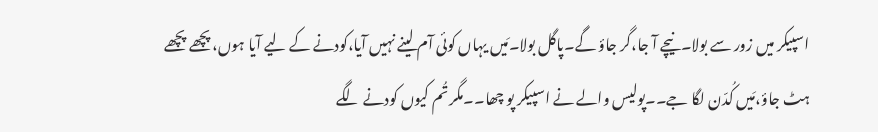اسپیکر میں زور سے بولا۔نیچے آ جا،گر جاؤ گے۔پاگل بولا۔مَیں یہاں کوئی آم لینے نہیں آیا،کودنے کے لیے آیا ہوں،پچھے پچھے ہٹ جاؤ،مَیں کُدّن لگا جے۔۔پولیس والے نے اسپیکر پو چھا۔۔مگر تُم کیوں کودنے لگے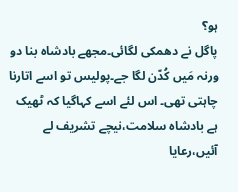ہو؟
پاگل نے دھمکی لگائی۔مجھے بادشاہ بنا دو ورنہ مَیں کُدّن لگا جے۔پولیس تو اسے اتارنا چاہتی تھی۔ اس لئے اسے کہاگیا کہ ٹھیک ہے بادشاہ سلامت،نیچے تشریف لے آئیں،رعایا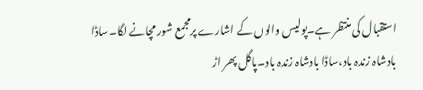استقبال کی منتظر ہے۔پولیس والوں کے اشارے پرمجمع شور مچانے لگا۔ساڈا بادشاہ زندہ باد،ساڈا بادشاہ زندہ باد۔پاگل پھر اڑ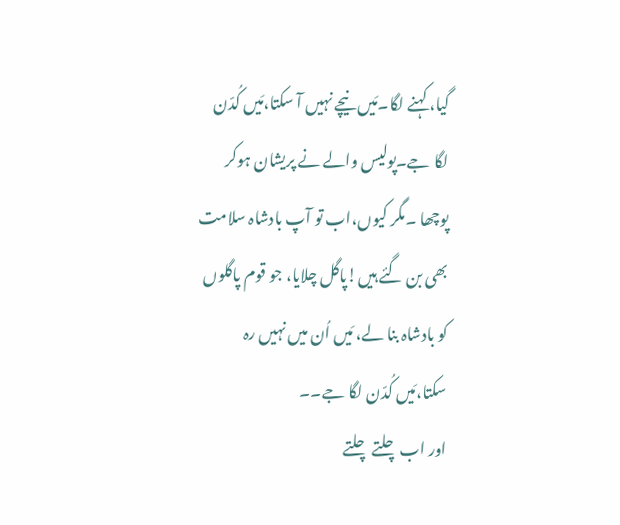گیا، کہنے لگا۔مَیں نیچے نہیں آ سکتا،مَیں کُدّن لگا جے۔پولیس والے نے پریشان ہوکر پوچھا ۔مگر کیوں،اب تو آپ بادشاہ سلامت بھی بن گئے ہیں!پاگل چلایا، جو قوم پاگلوں کو بادشاہ بنا لے، مَیں اُن میں نہیں رہ سکتا،مَیں کُدّن لگا جے۔۔
اور اب چلتے چلتے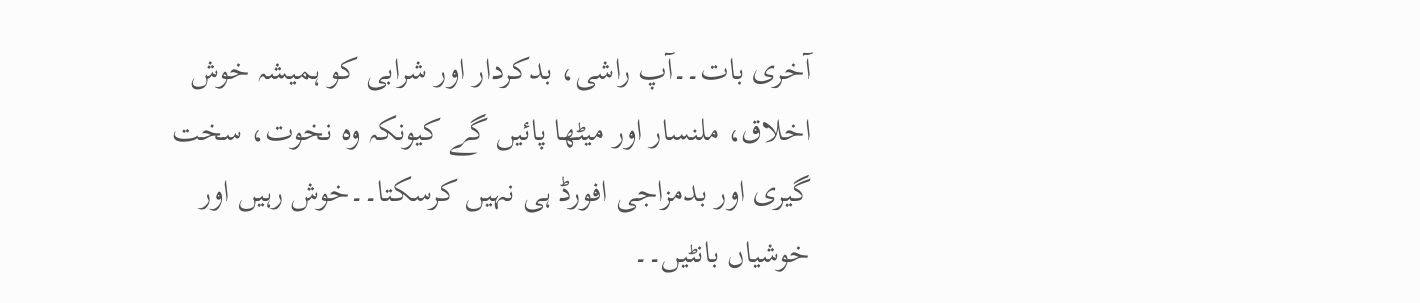آخری بات۔۔آپ راشی، بدکردار اور شرابی کو ہمیشہ خوش اخلاق، ملنسار اور میٹھا پائیں گے کیونکہ وہ نخوت، سخت گیری اور بدمزاجی افورڈ ہی نہیں کرسکتا۔۔خوش رہیں اور خوشیاں بانٹیں۔۔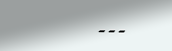۔۔۔